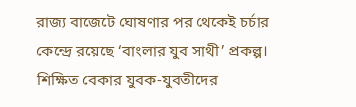রাজ্য বাজেটে ঘোষণার পর থেকেই চর্চার কেন্দ্রে রয়েছে ‘বাংলার যুব সাথী’ প্রকল্প। শিক্ষিত বেকার যুবক-যুবতীদের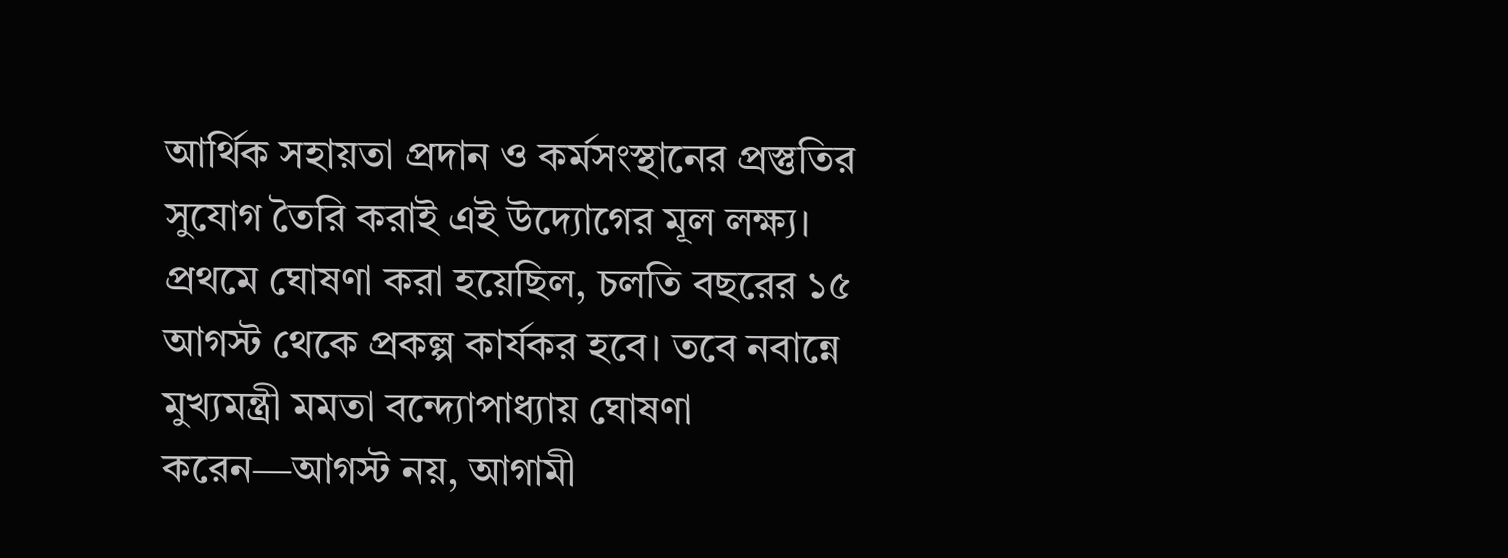আর্থিক সহায়তা প্রদান ও কর্মসংস্থানের প্রস্তুতির সুযোগ তৈরি করাই এই উদ্যোগের মূল লক্ষ্য। প্রথমে ঘোষণা করা হয়েছিল, চলতি বছরের ১৫ আগস্ট থেকে প্রকল্প কার্যকর হবে। তবে নবান্নে মুখ্যমন্ত্রী মমতা বন্দ্যোপাধ্যায় ঘোষণা করেন—আগস্ট নয়, আগামী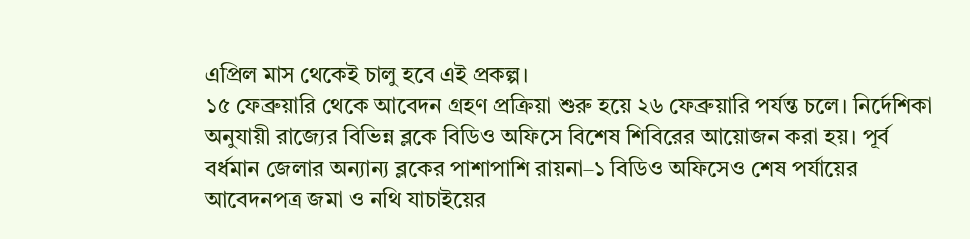এপ্রিল মাস থেকেই চালু হবে এই প্রকল্প।
১৫ ফেব্রুয়ারি থেকে আবেদন গ্রহণ প্রক্রিয়া শুরু হয়ে ২৬ ফেব্রুয়ারি পর্যন্ত চলে। নির্দেশিকা অনুযায়ী রাজ্যের বিভিন্ন ব্লকে বিডিও অফিসে বিশেষ শিবিরের আয়োজন করা হয়। পূর্ব বর্ধমান জেলার অন্যান্য ব্লকের পাশাপাশি রায়না–১ বিডিও অফিসেও শেষ পর্যায়ের আবেদনপত্র জমা ও নথি যাচাইয়ের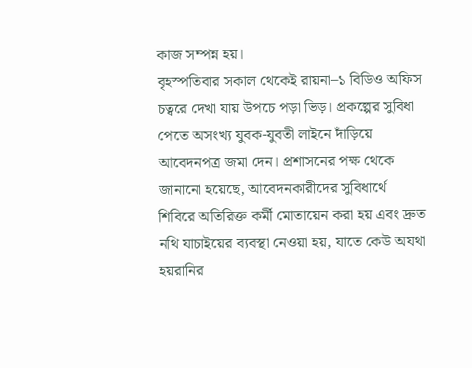কাজ সম্পন্ন হয়।
বৃহস্পতিবার সকাল থেকেই রায়না–১ বিডিও অফিস চত্বরে দেখা যায় উপচে পড়া ভিড়। প্রকল্পের সুবিধা পেতে অসংখ্য যুবক-যুবতী লাইনে দাঁড়িয়ে আবেদনপত্র জমা দেন। প্রশাসনের পক্ষ থেকে জানানো হয়েছে, আবেদনকারীদের সুবিধার্থে শিবিরে অতিরিক্ত কর্মী মোতায়েন করা হয় এবং দ্রুত নথি যাচাইয়ের ব্যবস্থা নেওয়া হয়, যাতে কেউ অযথা হয়রানির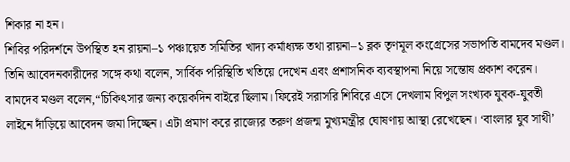শিকার না হন।
শিবির পরিদর্শনে উপস্থিত হন রায়না–১ পঞ্চায়েত সমিতির খাদ্য কর্মাধ্যক্ষ তথা রায়না–১ ব্লক তৃণমূল কংগ্রেসের সভাপতি বামদেব মণ্ডল। তিনি আবেদনকারীদের সঙ্গে কথা বলেন, সার্বিক পরিস্থিতি খতিয়ে দেখেন এবং প্রশাসনিক ব্যবস্থাপনা নিয়ে সন্তোষ প্রকাশ করেন।
বামদেব মণ্ডল বলেন,“চিকিৎসার জন্য কয়েকদিন বাইরে ছিলাম। ফিরেই সরাসরি শিবিরে এসে দেখলাম বিপুল সংখ্যক যুবক-যুবতী লাইনে দাঁড়িয়ে আবেদন জমা দিচ্ছেন। এটা প্রমাণ করে রাজ্যের তরুণ প্রজন্ম মুখ্যমন্ত্রীর ঘোষণায় আস্থা রেখেছেন। ‘বাংলার যুব সাথী’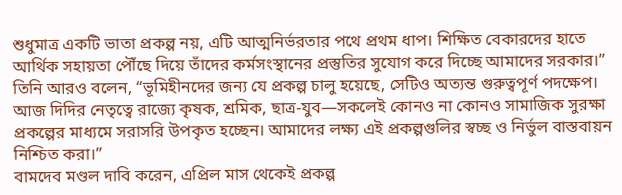শুধুমাত্র একটি ভাতা প্রকল্প নয়, এটি আত্মনির্ভরতার পথে প্রথম ধাপ। শিক্ষিত বেকারদের হাতে আর্থিক সহায়তা পৌঁছে দিয়ে তাঁদের কর্মসংস্থানের প্রস্তুতির সুযোগ করে দিচ্ছে আমাদের সরকার।”
তিনি আরও বলেন, “ভূমিহীনদের জন্য যে প্রকল্প চালু হয়েছে, সেটিও অত্যন্ত গুরুত্বপূর্ণ পদক্ষেপ। আজ দিদির নেতৃত্বে রাজ্যে কৃষক, শ্রমিক, ছাত্র-যুব—সকলেই কোনও না কোনও সামাজিক সুরক্ষা প্রকল্পের মাধ্যমে সরাসরি উপকৃত হচ্ছেন। আমাদের লক্ষ্য এই প্রকল্পগুলির স্বচ্ছ ও নির্ভুল বাস্তবায়ন নিশ্চিত করা।”
বামদেব মণ্ডল দাবি করেন, এপ্রিল মাস থেকেই প্রকল্প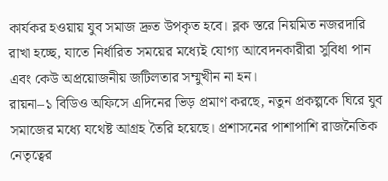কার্যকর হওয়ায় যুব সমাজ দ্রুত উপকৃত হবে। ব্লক স্তরে নিয়মিত নজরদারি রাখা হচ্ছে, যাতে নির্ধারিত সময়ের মধ্যেই যোগ্য আবেদনকারীরা সুবিধা পান এবং কেউ অপ্রয়োজনীয় জটিলতার সম্মুখীন না হন।
রায়না–১ বিডিও অফিসে এদিনের ভিড় প্রমাণ করছে, নতুন প্রকল্পকে ঘিরে যুব সমাজের মধ্যে যথেষ্ট আগ্রহ তৈরি হয়েছে। প্রশাসনের পাশাপাশি রাজনৈতিক নেতৃত্বের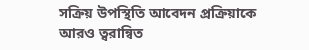সক্রিয় উপস্থিতি আবেদন প্রক্রিয়াকে আরও ত্বরান্বিত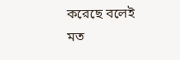করেছে বলেই মত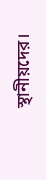স্থানীয়দের।